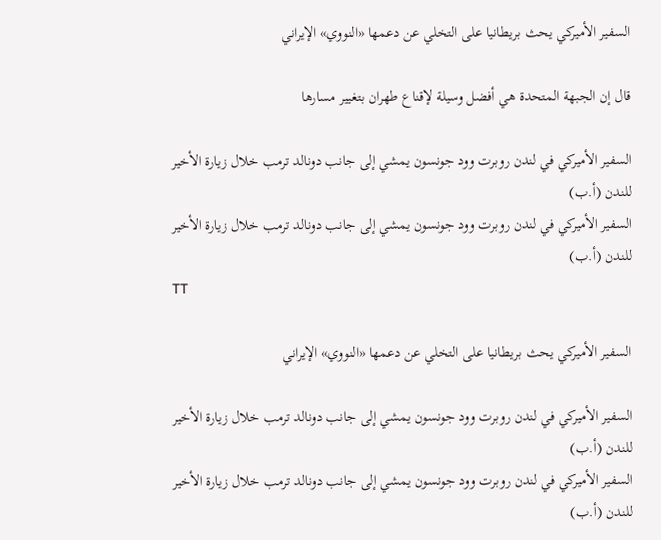السفير الأميركي يحث بريطانيا على التخلي عن دعمها «النووي» الإيراني

قال إن الجبهة المتحدة هي أفضل وسيلة لإقناع طهران بتغيير مسارها

السفير الأميركي في لندن روبرت وود جونسون يمشي إلى جانب دونالد ترمب خلال زيارة الأخير للندن (أ.ب)
السفير الأميركي في لندن روبرت وود جونسون يمشي إلى جانب دونالد ترمب خلال زيارة الأخير للندن (أ.ب)
TT

السفير الأميركي يحث بريطانيا على التخلي عن دعمها «النووي» الإيراني

السفير الأميركي في لندن روبرت وود جونسون يمشي إلى جانب دونالد ترمب خلال زيارة الأخير للندن (أ.ب)
السفير الأميركي في لندن روبرت وود جونسون يمشي إلى جانب دونالد ترمب خلال زيارة الأخير للندن (أ.ب)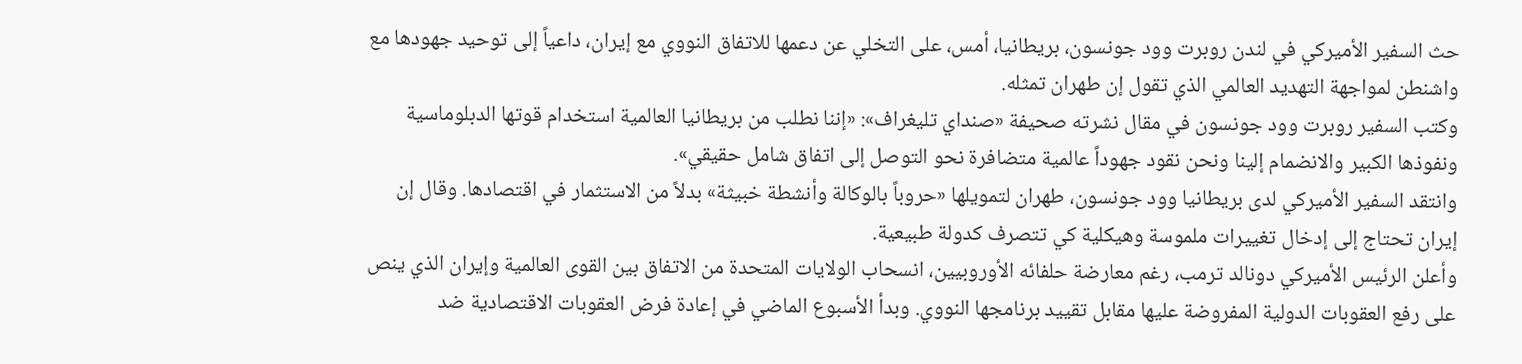حث السفير الأميركي في لندن روبرت وود جونسون، بريطانيا، أمس، على التخلي عن دعمها للاتفاق النووي مع إيران، داعياً إلى توحيد جهودها مع واشنطن لمواجهة التهديد العالمي الذي تقول إن طهران تمثله.
وكتب السفير روبرت وود جونسون في مقال نشرته صحيفة «صنداي تليغراف»: «إننا نطلب من بريطانيا العالمية استخدام قوتها الدبلوماسية ونفوذها الكبير والانضمام إلينا ونحن نقود جهوداً عالمية متضافرة نحو التوصل إلى اتفاق شامل حقيقي».
وانتقد السفير الأميركي لدى بريطانيا وود جونسون، طهران لتمويلها «حروباً بالوكالة وأنشطة خبيثة» بدلاً من الاستثمار في اقتصادها. وقال إن إيران تحتاج إلى إدخال تغييرات ملموسة وهيكلية كي تتصرف كدولة طبيعية.
وأعلن الرئيس الأميركي دونالد ترمب، رغم معارضة حلفائه الأوروبيين، انسحاب الولايات المتحدة من الاتفاق بين القوى العالمية وإيران الذي ينص على رفع العقوبات الدولية المفروضة عليها مقابل تقييد برنامجها النووي. وبدأ الأسبوع الماضي في إعادة فرض العقوبات الاقتصادية ضد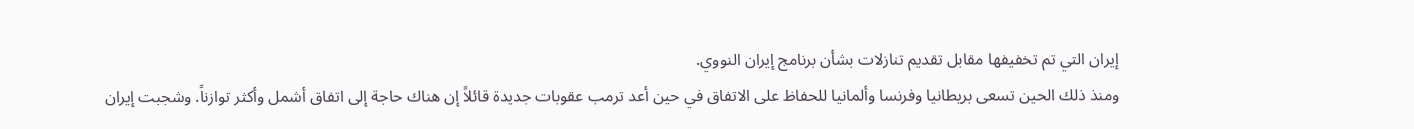إيران التي تم تخفيفها مقابل تقديم تنازلات بشأن برنامج إيران النووي.
ومنذ ذلك الحين تسعى بريطانيا وفرنسا وألمانيا للحفاظ على الاتفاق في حين أعد ترمب عقوبات جديدة قائلاً إن هناك حاجة إلى اتفاق أشمل وأكثر توازناً. وشجبت إيران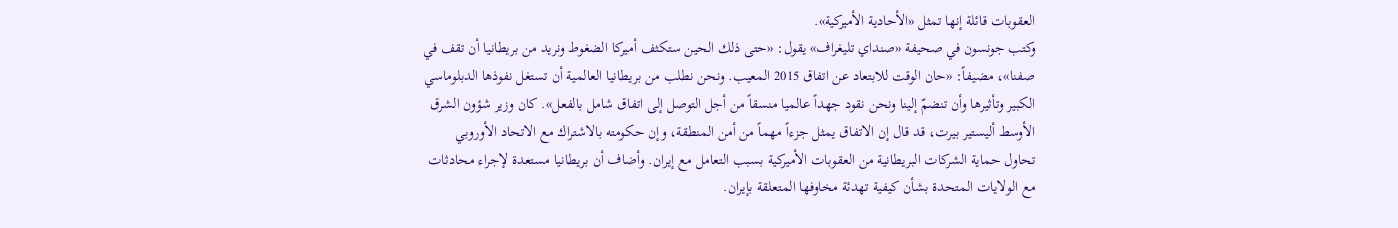العقوبات قائلة إنها تمثل «الأحادية الأميركية».
وكتب جونسون في صحيفة «صنداي تليغراف» يقول: «حتى ذلك الحين ستكثف أميركا الضغوط ونريد من بريطانيا أن تقف في صفنا»، مضيفاً: «حان الوقت للابتعاد عن اتفاق 2015 المعيب. ونحن نطلب من بريطانيا العالمية أن تستغل نفوذها الدبلوماسي الكبير وتأثيرها وأن تنضمّ إلينا ونحن نقود جهداً عالميا منسقاً من أجل التوصل إلى اتفاق شامل بالفعل». كان وزير شؤون الشرق الأوسط أليستير بيرت، قد قال إن الاتفاق يمثل جزءاً مهماً من أمن المنطقة، وإن حكومته بالاشتراك مع الاتحاد الأوروبي تحاول حماية الشركات البريطانية من العقوبات الأميركية بسبب التعامل مع إيران. وأضاف أن بريطانيا مستعدة لإجراء محادثات مع الولايات المتحدة بشأن كيفية تهدئة مخاوفها المتعلقة بإيران.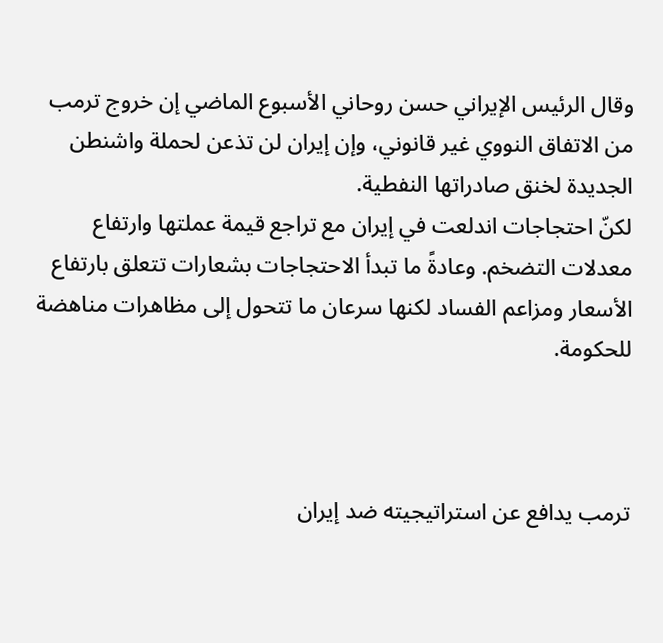وقال الرئيس الإيراني حسن روحاني الأسبوع الماضي إن خروج ترمب من الاتفاق النووي غير قانوني، وإن إيران لن تذعن لحملة واشنطن الجديدة لخنق صادراتها النفطية.
لكنّ احتجاجات اندلعت في إيران مع تراجع قيمة عملتها وارتفاع معدلات التضخم. وعادةً ما تبدأ الاحتجاجات بشعارات تتعلق بارتفاع الأسعار ومزاعم الفساد لكنها سرعان ما تتحول إلى مظاهرات مناهضة للحكومة.



ترمب يدافع عن استراتيجيته ضد إيران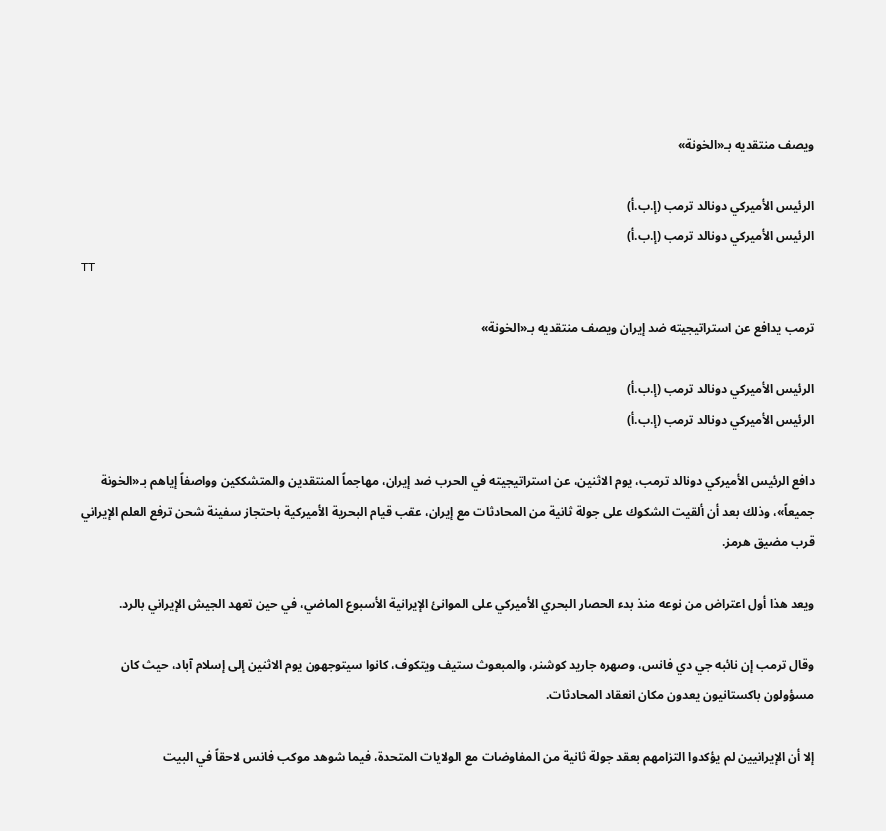ويصف منتقديه بـ«الخونة»

الرئيس الأميركي دونالد ترمب (إ.ب.أ)
الرئيس الأميركي دونالد ترمب (إ.ب.أ)
TT

ترمب يدافع عن استراتيجيته ضد إيران ويصف منتقديه بـ«الخونة»

الرئيس الأميركي دونالد ترمب (إ.ب.أ)
الرئيس الأميركي دونالد ترمب (إ.ب.أ)

دافع الرئيس الأميركي دونالد ترمب، يوم الاثنين، عن استراتيجيته في الحرب ضد إيران، مهاجماً المنتقدين والمتشككين وواصفاً إياهم بـ«الخونة جميعاً»، وذلك بعد أن ألقيت الشكوك على جولة ثانية من المحادثات مع إيران، عقب قيام البحرية الأميركية باحتجاز سفينة شحن ترفع العلم الإيراني قرب مضيق هرمز.

ويعد هذا أول اعتراض من نوعه منذ بدء الحصار البحري الأميركي على الموانئ الإيرانية الأسبوع الماضي، في حين تعهد الجيش الإيراني بالرد.

وقال ترمب إن نائبه جي دي فانس، وصهره جاريد كوشنر، والمبعوث ستيف ويتكوف، كانوا سيتوجهون يوم الاثنين إلى إسلام آباد، حيث كان مسؤولون باكستانيون يعدون مكان انعقاد المحادثات.

إلا أن الإيرانيين لم يؤكدوا التزامهم بعقد جولة ثانية من المفاوضات مع الولايات المتحدة، فيما شوهد موكب فانس لاحقاً في البيت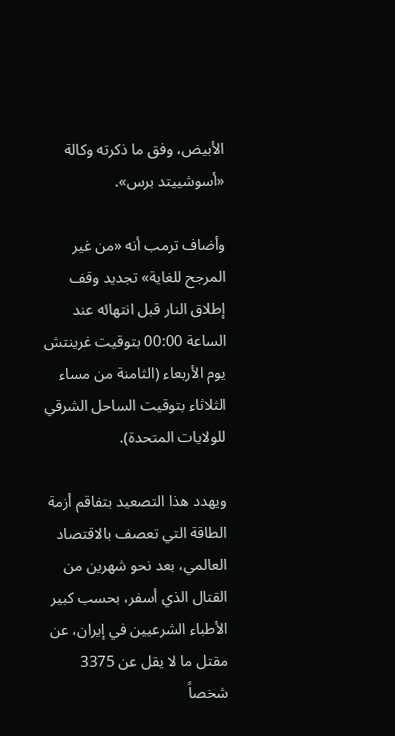الأبيض، وفق ما ذكرته وكالة «أسوشييتد برس».

وأضاف ترمب أنه «من غير المرجح للغاية» تجديد وقف إطلاق النار قبل انتهائه عند الساعة 00:00 بتوقيت غرينتش يوم الأربعاء (الثامنة من مساء الثلاثاء بتوقيت الساحل الشرقي للولايات المتحدة).

ويهدد هذا التصعيد بتفاقم أزمة الطاقة التي تعصف بالاقتصاد العالمي، بعد نحو شهرين من القتال الذي أسفر، بحسب كبير الأطباء الشرعيين في إيران، عن مقتل ما لا يقل عن 3375 شخصاً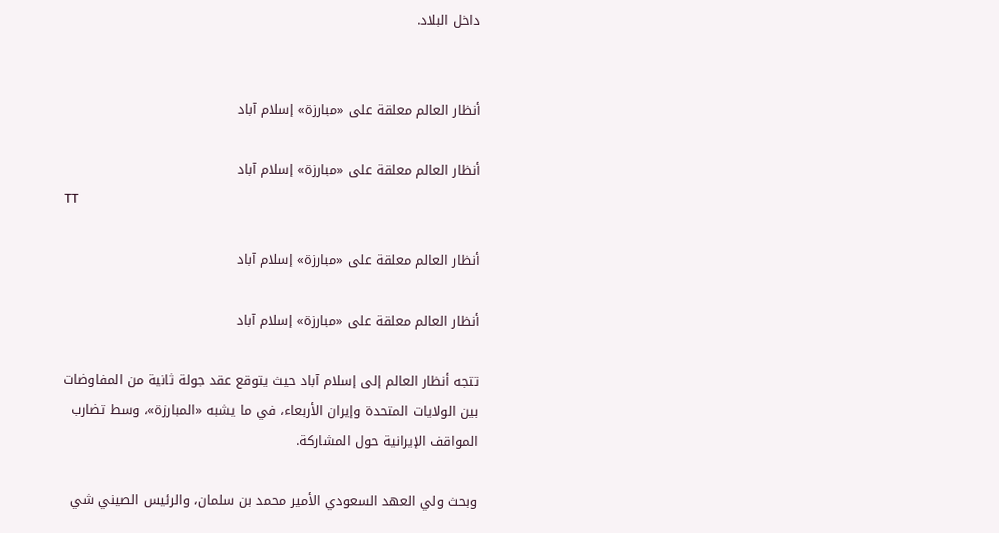داخل البلاد.


أنظار العالم معلقة على «مبارزة» إسلام آباد

أنظار العالم معلقة على «مبارزة» إسلام آباد
TT

أنظار العالم معلقة على «مبارزة» إسلام آباد

أنظار العالم معلقة على «مبارزة» إسلام آباد

تتجه أنظار العالم إلى إسلام آباد حيث يتوقع عقد جولة ثانية من المفاوضات بين الولايات المتحدة وإيران الأربعاء، في ما يشبه «المبارزة»، وسط تضارب المواقف الإيرانية حول المشاركة.

وبحث ولي العهد السعودي الأمير محمد بن سلمان، والرئيس الصيني شي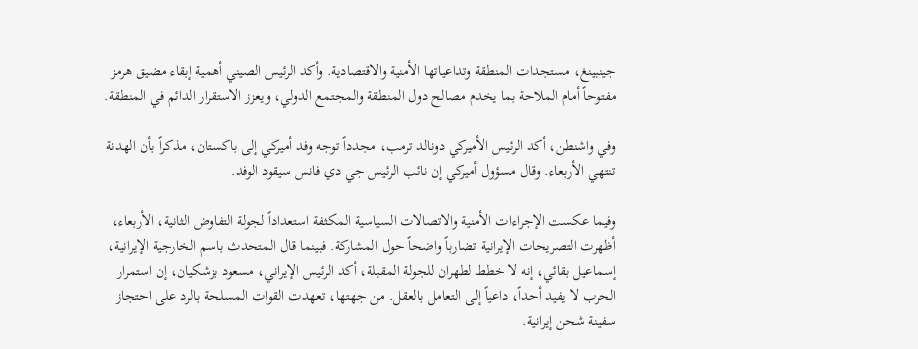جينبينغ، مستجدات المنطقة وتداعياتها الأمنية والاقتصادية. وأكد الرئيس الصيني أهمية إبقاء مضيق هرمز مفتوحاً أمام الملاحة بما يخدم مصالح دول المنطقة والمجتمع الدولي، ويعزز الاستقرار الدائم في المنطقة.

وفي واشنطن، أكد الرئيس الأميركي دونالد ترمب، مجدداً توجه وفد أميركي إلى باكستان، مذكراً بأن الهدنة تنتهي الأربعاء. وقال مسؤول أميركي إن نائب الرئيس جي دي فانس سيقود الوفد.

وفيما عكست الإجراءات الأمنية والاتصالات السياسية المكثفة استعداداً لجولة التفاوض الثانية، الأربعاء، أظهرت التصريحات الإيرانية تضارباً واضحاً حول المشاركة. فبينما قال المتحدث باسم الخارجية الإيرانية، إسماعيل بقائي، إنه لا خطط لطهران للجولة المقبلة، أكد الرئيس الإيراني، مسعود بزشكيان، إن استمرار الحرب لا يفيد أحداً، داعياً إلى التعامل بالعقل. من جهتها، تعهدت القوات المسلحة بالرد على احتجاز سفينة شحن إيرانية.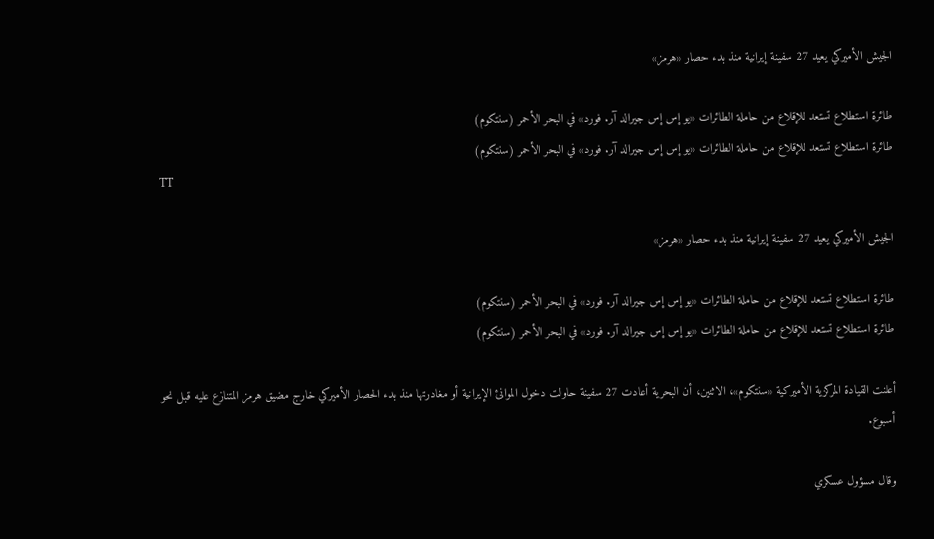الجيش الأميركي يعيد 27 سفينة إيرانية منذ بدء حصار «هرمز»

طائرة استطلاع تستعد للإقلاع من حاملة الطائرات «يو إس إس جيرالد آر. فورد» في البحر الأحمر (سنتكوم)
طائرة استطلاع تستعد للإقلاع من حاملة الطائرات «يو إس إس جيرالد آر. فورد» في البحر الأحمر (سنتكوم)
TT

الجيش الأميركي يعيد 27 سفينة إيرانية منذ بدء حصار «هرمز»

طائرة استطلاع تستعد للإقلاع من حاملة الطائرات «يو إس إس جيرالد آر. فورد» في البحر الأحمر (سنتكوم)
طائرة استطلاع تستعد للإقلاع من حاملة الطائرات «يو إس إس جيرالد آر. فورد» في البحر الأحمر (سنتكوم)

أعلنت القيادة المركزية الأميركية «سنتكوم»، الاثنين، أن البحرية أعادت 27 سفينة حاولت دخول الموانئ الإيرانية أو مغادرتها منذ بدء الحصار الأميركي خارج مضيق هرمز المتنازع عليه قبل نحو أسبوع.

وقال مسؤول عسكري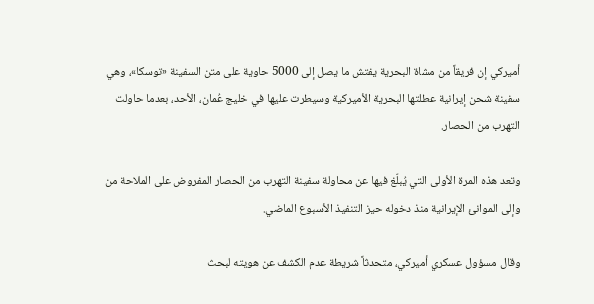أميركي إن فريقاً من مشاة البحرية يفتش ما يصل إلى 5000 حاوية على متن السفينة «توسكا»، وهي سفينة شحن إيرانية عطلتها البحرية الأميركية وسيطرت عليها في خليج عُمان، الأحد، بعدما حاولت التهرب من الحصار.

وتعد هذه المرة الأولى التي يُبلّغ فيها عن محاولة سفينة التهرب من الحصار المفروض على الملاحة من وإلى الموانئ الإيرانية منذ دخوله حيز التنفيذ الأسبوع الماضي.

وقال مسؤول عسكري أميركي، متحدثاً شريطة عدم الكشف عن هويته لبحث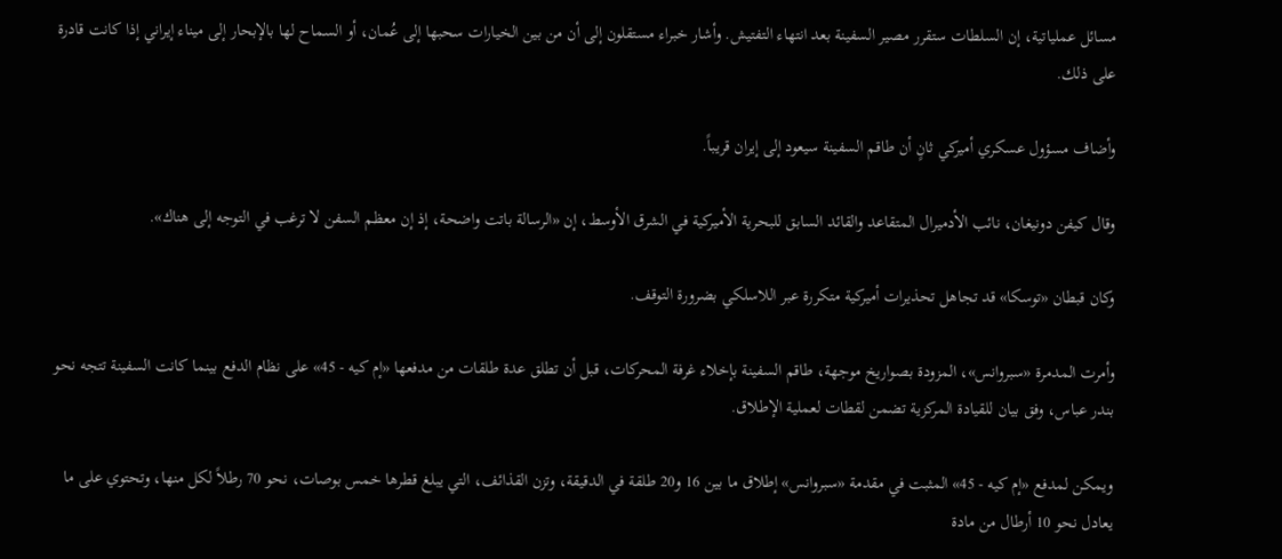مسائل عملياتية، إن السلطات ستقرر مصير السفينة بعد انتهاء التفتيش. وأشار خبراء مستقلون إلى أن من بين الخيارات سحبها إلى عُمان، أو السماح لها بالإبحار إلى ميناء إيراني إذا كانت قادرة على ذلك.

وأضاف مسؤول عسكري أميركي ثانٍ أن طاقم السفينة سيعود إلى إيران قريباً.

وقال كيفن دونيغان، نائب الأدميرال المتقاعد والقائد السابق للبحرية الأميركية في الشرق الأوسط، إن «الرسالة باتت واضحة، إذ إن معظم السفن لا ترغب في التوجه إلى هناك».

وكان قبطان «توسكا» قد تجاهل تحذيرات أميركية متكررة عبر اللاسلكي بضرورة التوقف.

وأمرت المدمرة «سبروانس»، المزودة بصواريخ موجهة، طاقم السفينة بإخلاء غرفة المحركات، قبل أن تطلق عدة طلقات من مدفعها «إم كيه - 45» على نظام الدفع بينما كانت السفينة تتجه نحو بندر عباس، وفق بيان للقيادة المركزية تضمن لقطات لعملية الإطلاق.

ويمكن لمدفع «إم كيه - 45» المثبت في مقدمة «سبروانس» إطلاق ما بين 16 و20 طلقة في الدقيقة، وتزن القذائف، التي يبلغ قطرها خمس بوصات، نحو 70 رطلاً لكل منها، وتحتوي على ما يعادل نحو 10 أرطال من مادة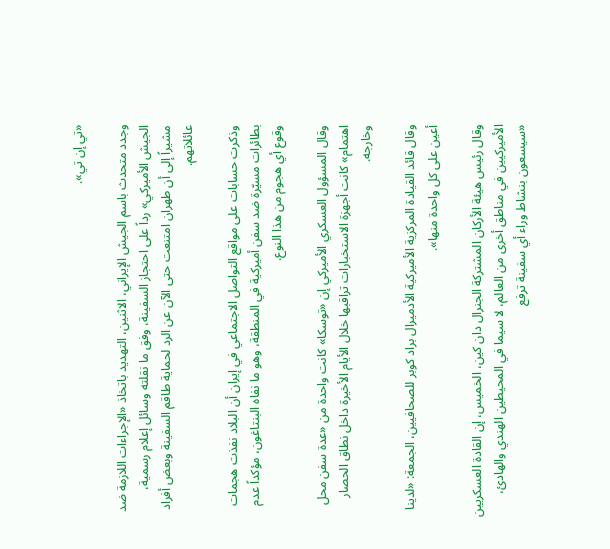«تي إن تي».

وجدد متحدث باسم الجيش الإيراني، الاثنين، التهديد باتخاذ «الإجراءات اللازمة ضد الجيش الأميركي» رداً على احتجاز السفينة، وفق ما نقلته وسائل إعلام رسمية، مشيراً إلى أن طهران امتنعت حتى الآن عن الرد لحماية طاقم السفينة وبعض أفراد عائلاتهم.

وذكرت حسابات على مواقع التواصل الاجتماعي في إيران أن البلاد نفذت هجمات بطائرات مسيّرة ضد سفن أميركية في المنطقة، وهو ما نفاه البنتاغون، مؤكداً عدم وقوع أي هجوم من هذا النوع.

وقال المسؤول العسكري الأميركي إن «توسكا» كانت واحدة من «عدة سفن محل اهتمام» كانت أجهزة الاستخبارات تراقبها خلال الأيام الأخيرة داخل نطاق الحصار وخارجه.

وقال قائد القيادة المركزية الأميركية الأدميرال براد كوبر للصحافيين، الجمعة: «لدينا أعين على كل واحدة منها».

وقال رئيس هيئة الأركان المشتركة الجنرال دان كين، الخميس، إن القادة العسكريين الأميركيين في مناطق أخرى من العالم، لا سيما في المحيطين الهندي والهادئ، «سيسعون بنشاط وراء أي سفينة ترفع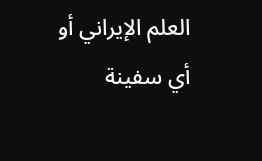العلم الإيراني أو أي سفينة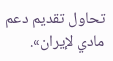تحاول تقديم دعم مادي لإيران».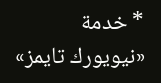* خدمة «نيويورك تايمز»